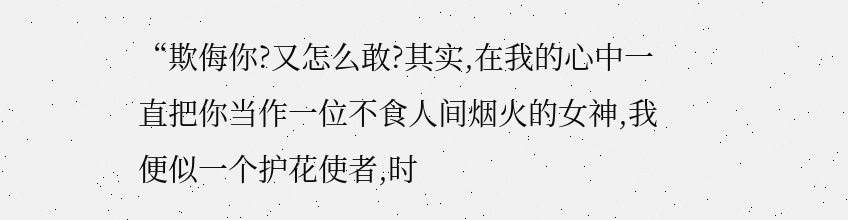“欺侮你?又怎么敢?其实,在我的心中一直把你当作一位不食人间烟火的女神,我便似一个护花使者,时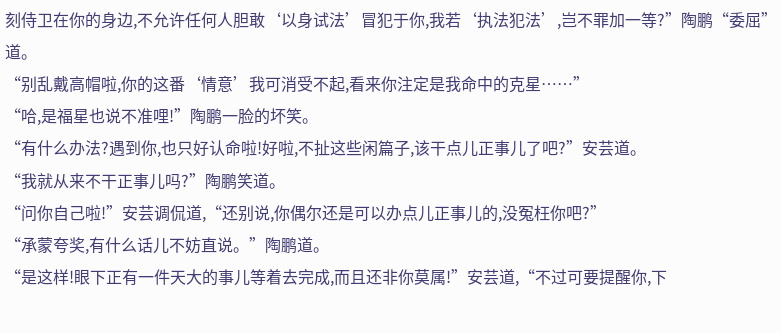刻侍卫在你的身边,不允许任何人胆敢‘以身试法’冒犯于你,我若‘执法犯法’,岂不罪加一等?”陶鹏“委屈”道。
“别乱戴高帽啦,你的这番‘情意’我可消受不起,看来你注定是我命中的克星……”
“哈,是福星也说不准哩!”陶鹏一脸的坏笑。
“有什么办法?遇到你,也只好认命啦!好啦,不扯这些闲篇子,该干点儿正事儿了吧?”安芸道。
“我就从来不干正事儿吗?”陶鹏笑道。
“问你自己啦!”安芸调侃道,“还别说,你偶尔还是可以办点儿正事儿的,没冤枉你吧?”
“承蒙夸奖,有什么话儿不妨直说。”陶鹏道。
“是这样!眼下正有一件天大的事儿等着去完成,而且还非你莫属!”安芸道,“不过可要提醒你,下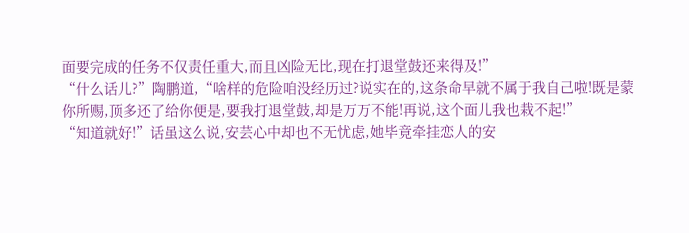面要完成的任务不仅责任重大,而且凶险无比,现在打退堂鼓还来得及!”
“什么话儿?”陶鹏道,“啥样的危险咱没经历过?说实在的,这条命早就不属于我自己啦!既是蒙你所赐,顶多还了给你便是,要我打退堂鼓,却是万万不能!再说,这个面儿我也栽不起!”
“知道就好!”话虽这么说,安芸心中却也不无忧虑,她毕竟牵挂恋人的安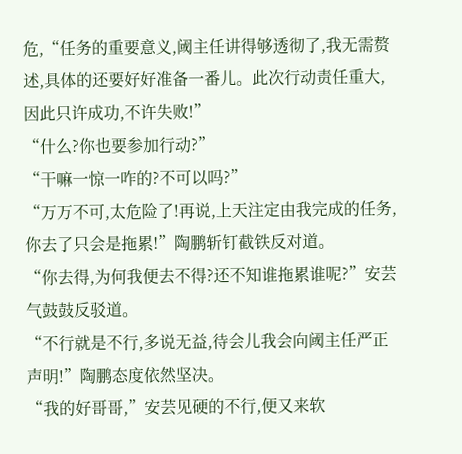危,“任务的重要意义,阈主任讲得够透彻了,我无需赘述,具体的还要好好准备一番儿。此次行动责任重大,因此只许成功,不许失败!”
“什么?你也要参加行动?”
“干嘛一惊一咋的?不可以吗?”
“万万不可,太危险了!再说,上天注定由我完成的任务,你去了只会是拖累!”陶鹏斩钉截铁反对道。
“你去得,为何我便去不得?还不知谁拖累谁呢?”安芸气鼓鼓反驳道。
“不行就是不行,多说无益,待会儿我会向阈主任严正声明!”陶鹏态度依然坚决。
“我的好哥哥,”安芸见硬的不行,便又来软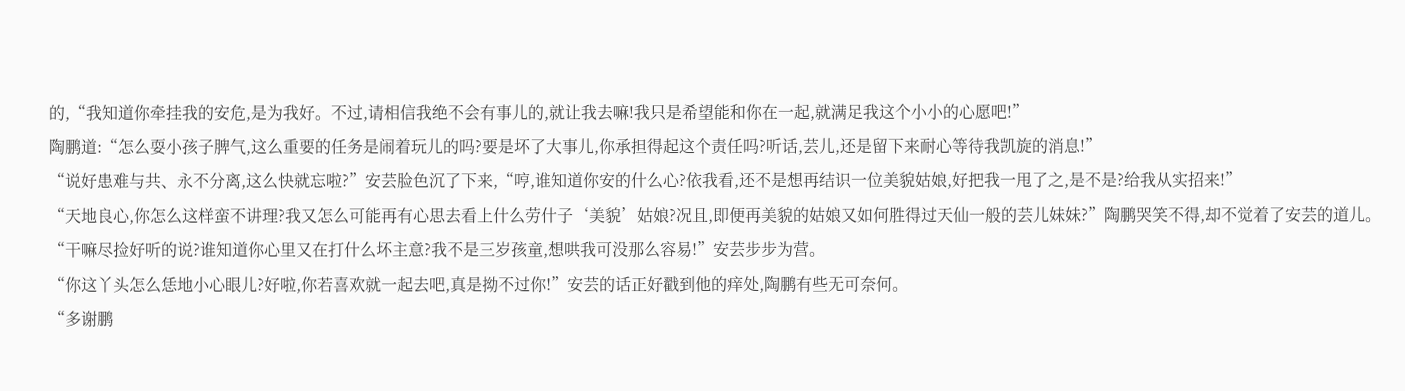的,“我知道你牵挂我的安危,是为我好。不过,请相信我绝不会有事儿的,就让我去嘛!我只是希望能和你在一起,就满足我这个小小的心愿吧!”
陶鹏道:“怎么耍小孩子脾气,这么重要的任务是闹着玩儿的吗?要是坏了大事儿,你承担得起这个责任吗?听话,芸儿,还是留下来耐心等待我凯旋的消息!”
“说好患难与共、永不分离,这么快就忘啦?”安芸脸色沉了下来,“哼,谁知道你安的什么心?依我看,还不是想再结识一位美貌姑娘,好把我一甩了之,是不是?给我从实招来!”
“天地良心,你怎么这样蛮不讲理?我又怎么可能再有心思去看上什么劳什子‘美貌’姑娘?况且,即便再美貌的姑娘又如何胜得过天仙一般的芸儿妹妹?”陶鹏哭笑不得,却不觉着了安芸的道儿。
“干嘛尽捡好听的说?谁知道你心里又在打什么坏主意?我不是三岁孩童,想哄我可没那么容易!”安芸步步为营。
“你这丫头怎么恁地小心眼儿?好啦,你若喜欢就一起去吧,真是拗不过你!”安芸的话正好戳到他的痒处,陶鹏有些无可奈何。
“多谢鹏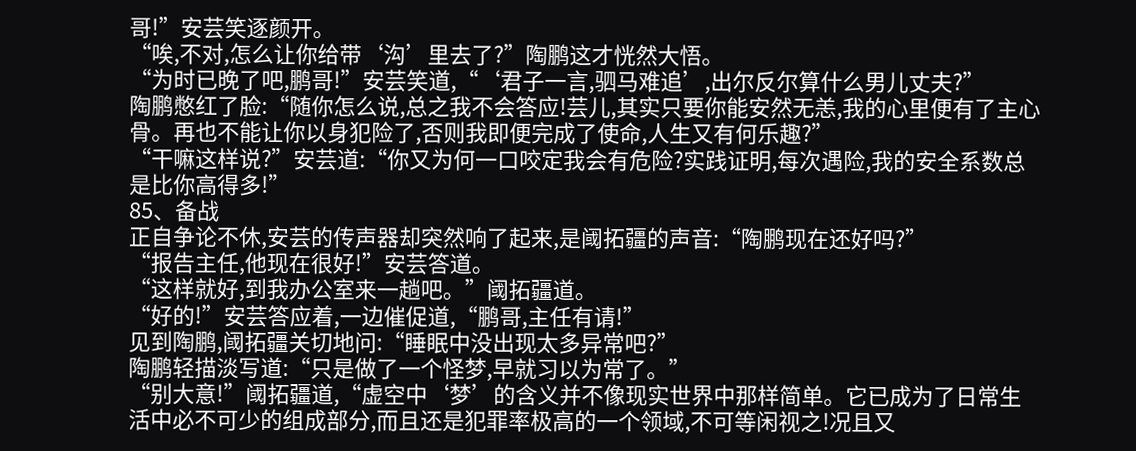哥!”安芸笑逐颜开。
“唉,不对,怎么让你给带‘沟’里去了?”陶鹏这才恍然大悟。
“为时已晚了吧,鹏哥!”安芸笑道,“‘君子一言,驷马难追’,出尔反尔算什么男儿丈夫?”
陶鹏憋红了脸:“随你怎么说,总之我不会答应!芸儿,其实只要你能安然无恙,我的心里便有了主心骨。再也不能让你以身犯险了,否则我即便完成了使命,人生又有何乐趣?”
“干嘛这样说?”安芸道:“你又为何一口咬定我会有危险?实践证明,每次遇险,我的安全系数总是比你高得多!”
85、备战
正自争论不休,安芸的传声器却突然响了起来,是阈拓疆的声音:“陶鹏现在还好吗?”
“报告主任,他现在很好!”安芸答道。
“这样就好,到我办公室来一趟吧。”阈拓疆道。
“好的!”安芸答应着,一边催促道,“鹏哥,主任有请!”
见到陶鹏,阈拓疆关切地问:“睡眠中没出现太多异常吧?”
陶鹏轻描淡写道:“只是做了一个怪梦,早就习以为常了。”
“别大意!”阈拓疆道,“虚空中‘梦’的含义并不像现实世界中那样简单。它已成为了日常生活中必不可少的组成部分,而且还是犯罪率极高的一个领域,不可等闲视之!况且又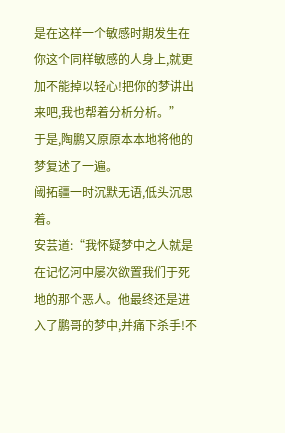是在这样一个敏感时期发生在你这个同样敏感的人身上,就更加不能掉以轻心!把你的梦讲出来吧,我也帮着分析分析。”
于是,陶鹏又原原本本地将他的梦复述了一遍。
阈拓疆一时沉默无语,低头沉思着。
安芸道:“我怀疑梦中之人就是在记忆河中屡次欲置我们于死地的那个恶人。他最终还是进入了鹏哥的梦中,并痛下杀手!不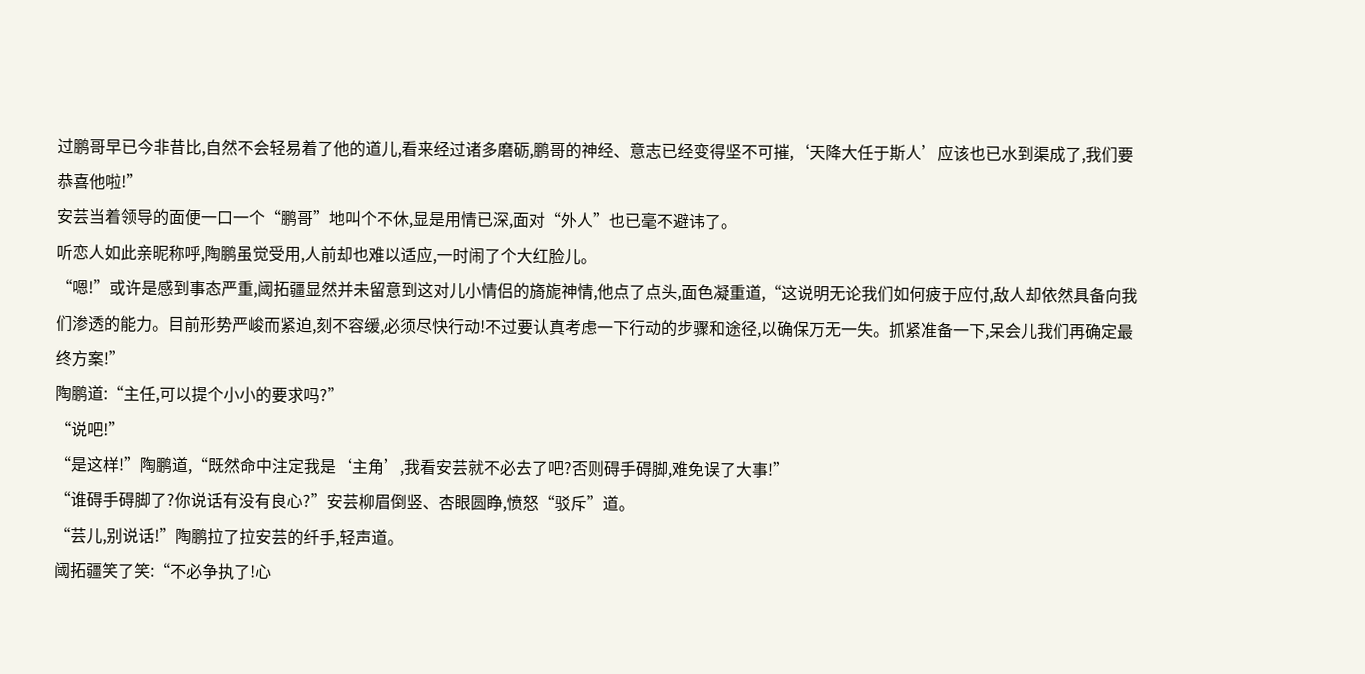过鹏哥早已今非昔比,自然不会轻易着了他的道儿,看来经过诸多磨砺,鹏哥的神经、意志已经变得坚不可摧,‘天降大任于斯人’应该也已水到渠成了,我们要恭喜他啦!”
安芸当着领导的面便一口一个“鹏哥”地叫个不休,显是用情已深,面对“外人”也已毫不避讳了。
听恋人如此亲昵称呼,陶鹏虽觉受用,人前却也难以适应,一时闹了个大红脸儿。
“嗯!”或许是感到事态严重,阈拓疆显然并未留意到这对儿小情侣的旖旎神情,他点了点头,面色凝重道,“这说明无论我们如何疲于应付,敌人却依然具备向我们渗透的能力。目前形势严峻而紧迫,刻不容缓,必须尽快行动!不过要认真考虑一下行动的步骤和途径,以确保万无一失。抓紧准备一下,呆会儿我们再确定最终方案!”
陶鹏道:“主任,可以提个小小的要求吗?”
“说吧!”
“是这样!”陶鹏道,“既然命中注定我是‘主角’,我看安芸就不必去了吧?否则碍手碍脚,难免误了大事!”
“谁碍手碍脚了?你说话有没有良心?”安芸柳眉倒竖、杏眼圆睁,愤怒“驳斥”道。
“芸儿,别说话!”陶鹏拉了拉安芸的纤手,轻声道。
阈拓疆笑了笑:“不必争执了!心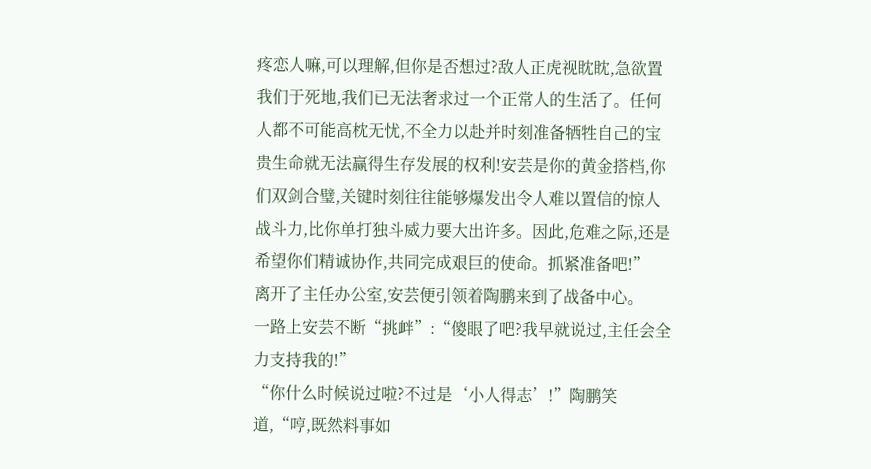疼恋人嘛,可以理解,但你是否想过?敌人正虎视眈眈,急欲置我们于死地,我们已无法奢求过一个正常人的生活了。任何人都不可能高枕无忧,不全力以赴并时刻准备牺牲自己的宝贵生命就无法赢得生存发展的权利!安芸是你的黄金搭档,你们双剑合璧,关键时刻往往能够爆发出令人难以置信的惊人战斗力,比你单打独斗威力要大出许多。因此,危难之际,还是希望你们精诚协作,共同完成艰巨的使命。抓紧准备吧!”
离开了主任办公室,安芸便引领着陶鹏来到了战备中心。
一路上安芸不断“挑衅”:“傻眼了吧?我早就说过,主任会全力支持我的!”
“你什么时候说过啦?不过是‘小人得志’!”陶鹏笑道,“哼,既然料事如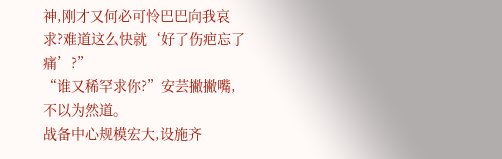神,刚才又何必可怜巴巴向我哀求?难道这么快就‘好了伤疤忘了痛’?”
“谁又稀罕求你?”安芸撇撇嘴,不以为然道。
战备中心规模宏大,设施齐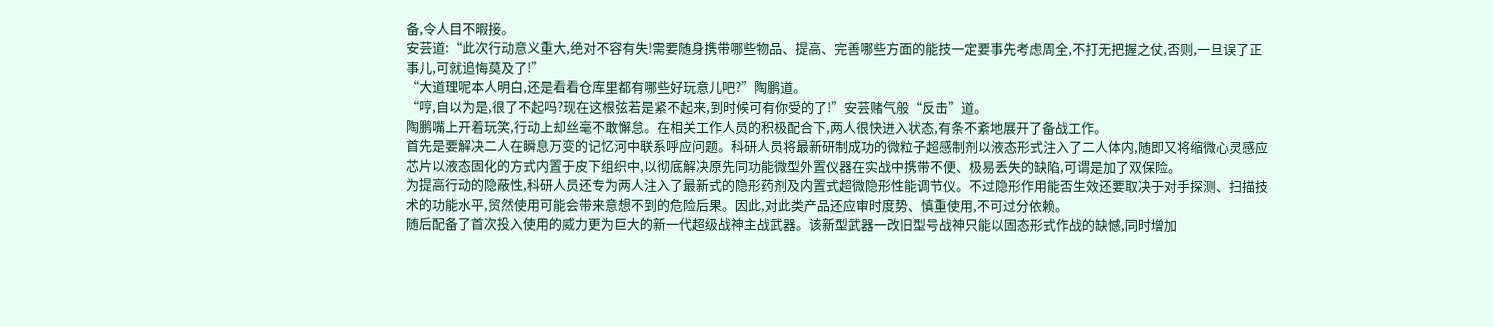备,令人目不暇接。
安芸道:“此次行动意义重大,绝对不容有失!需要随身携带哪些物品、提高、完善哪些方面的能技一定要事先考虑周全,不打无把握之仗,否则,一旦误了正事儿,可就追悔莫及了!”
“大道理呢本人明白,还是看看仓库里都有哪些好玩意儿吧?”陶鹏道。
“哼,自以为是,很了不起吗?现在这根弦若是紧不起来,到时候可有你受的了!”安芸赌气般“反击”道。
陶鹏嘴上开着玩笑,行动上却丝毫不敢懈怠。在相关工作人员的积极配合下,两人很快进入状态,有条不紊地展开了备战工作。
首先是要解决二人在瞬息万变的记忆河中联系呼应问题。科研人员将最新研制成功的微粒子超感制剂以液态形式注入了二人体内,随即又将缩微心灵感应芯片以液态固化的方式内置于皮下组织中,以彻底解决原先同功能微型外置仪器在实战中携带不便、极易丢失的缺陷,可谓是加了双保险。
为提高行动的隐蔽性,科研人员还专为两人注入了最新式的隐形药剂及内置式超微隐形性能调节仪。不过隐形作用能否生效还要取决于对手探测、扫描技术的功能水平,贸然使用可能会带来意想不到的危险后果。因此,对此类产品还应审时度势、慎重使用,不可过分依赖。
随后配备了首次投入使用的威力更为巨大的新一代超级战神主战武器。该新型武器一改旧型号战神只能以固态形式作战的缺憾,同时增加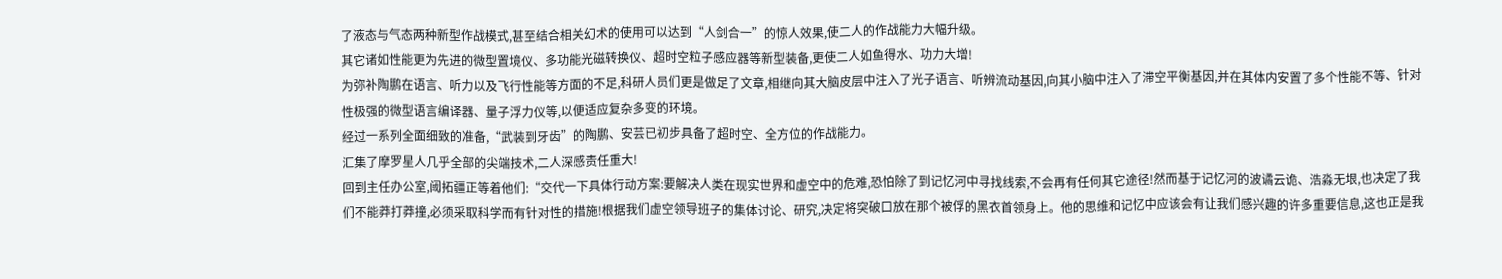了液态与气态两种新型作战模式,甚至结合相关幻术的使用可以达到“人剑合一”的惊人效果,使二人的作战能力大幅升级。
其它诸如性能更为先进的微型置境仪、多功能光磁转换仪、超时空粒子感应器等新型装备,更使二人如鱼得水、功力大增!
为弥补陶鹏在语言、听力以及飞行性能等方面的不足,科研人员们更是做足了文章,相继向其大脑皮层中注入了光子语言、听辨流动基因,向其小脑中注入了滞空平衡基因,并在其体内安置了多个性能不等、针对性极强的微型语言编译器、量子浮力仪等,以便适应复杂多变的环境。
经过一系列全面细致的准备,“武装到牙齿”的陶鹏、安芸已初步具备了超时空、全方位的作战能力。
汇集了摩罗星人几乎全部的尖端技术,二人深感责任重大!
回到主任办公室,阈拓疆正等着他们:“交代一下具体行动方案:要解决人类在现实世界和虚空中的危难,恐怕除了到记忆河中寻找线索,不会再有任何其它途径!然而基于记忆河的波谲云诡、浩淼无垠,也决定了我们不能莽打莽撞,必须采取科学而有针对性的措施!根据我们虚空领导班子的集体讨论、研究,决定将突破口放在那个被俘的黑衣首领身上。他的思维和记忆中应该会有让我们感兴趣的许多重要信息,这也正是我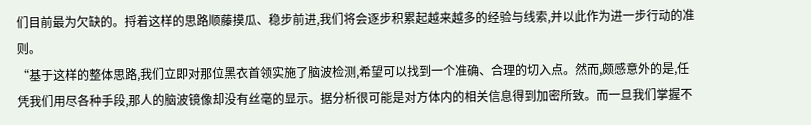们目前最为欠缺的。捋着这样的思路顺藤摸瓜、稳步前进,我们将会逐步积累起越来越多的经验与线索,并以此作为进一步行动的准则。
“基于这样的整体思路,我们立即对那位黑衣首领实施了脑波检测,希望可以找到一个准确、合理的切入点。然而,颇感意外的是,任凭我们用尽各种手段,那人的脑波镜像却没有丝毫的显示。据分析很可能是对方体内的相关信息得到加密所致。而一旦我们掌握不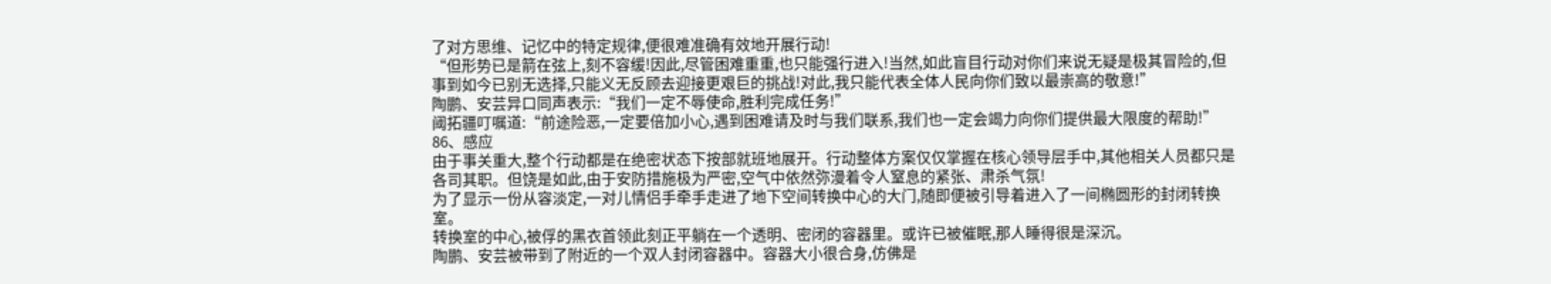了对方思维、记忆中的特定规律,便很难准确有效地开展行动!
“但形势已是箭在弦上,刻不容缓!因此,尽管困难重重,也只能强行进入!当然,如此盲目行动对你们来说无疑是极其冒险的,但事到如今已别无选择,只能义无反顾去迎接更艰巨的挑战!对此,我只能代表全体人民向你们致以最崇高的敬意!”
陶鹏、安芸异口同声表示:“我们一定不辱使命,胜利完成任务!”
阈拓疆叮嘱道:“前途险恶,一定要倍加小心,遇到困难请及时与我们联系,我们也一定会竭力向你们提供最大限度的帮助!”
86、感应
由于事关重大,整个行动都是在绝密状态下按部就班地展开。行动整体方案仅仅掌握在核心领导层手中,其他相关人员都只是各司其职。但饶是如此,由于安防措施极为严密,空气中依然弥漫着令人窒息的紧张、肃杀气氛!
为了显示一份从容淡定,一对儿情侣手牵手走进了地下空间转换中心的大门,随即便被引导着进入了一间椭圆形的封闭转换室。
转换室的中心,被俘的黑衣首领此刻正平躺在一个透明、密闭的容器里。或许已被催眠,那人睡得很是深沉。
陶鹏、安芸被带到了附近的一个双人封闭容器中。容器大小很合身,仿佛是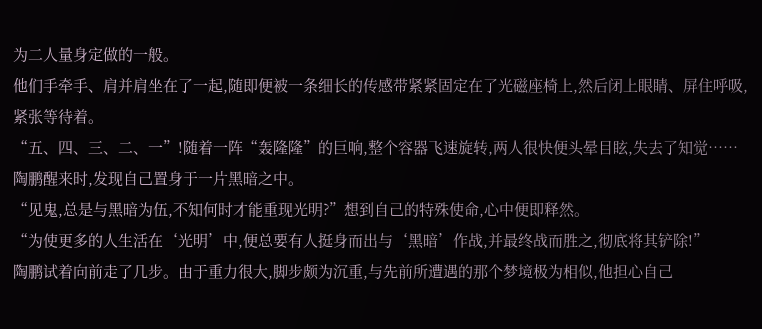为二人量身定做的一般。
他们手牵手、肩并肩坐在了一起,随即便被一条细长的传感带紧紧固定在了光磁座椅上,然后闭上眼睛、屏住呼吸,紧张等待着。
“五、四、三、二、一”!随着一阵“轰隆隆”的巨响,整个容器飞速旋转,两人很快便头晕目眩,失去了知觉……
陶鹏醒来时,发现自己置身于一片黑暗之中。
“见鬼,总是与黑暗为伍,不知何时才能重现光明?”想到自己的特殊使命,心中便即释然。
“为使更多的人生活在‘光明’中,便总要有人挺身而出与‘黑暗’作战,并最终战而胜之,彻底将其铲除!”
陶鹏试着向前走了几步。由于重力很大,脚步颇为沉重,与先前所遭遇的那个梦境极为相似,他担心自己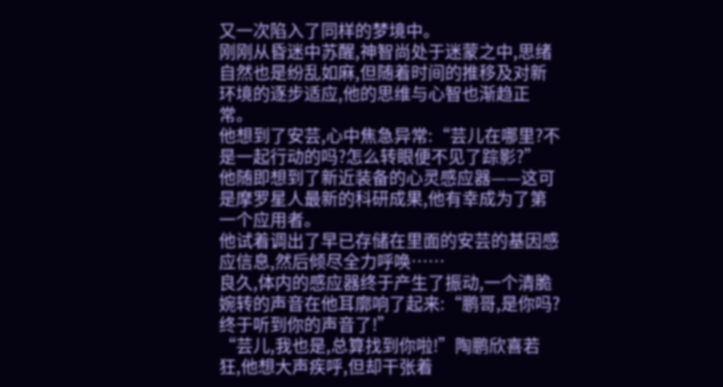又一次陷入了同样的梦境中。
刚刚从昏迷中苏醒,神智尚处于迷蒙之中,思绪自然也是纷乱如麻,但随着时间的推移及对新环境的逐步适应,他的思维与心智也渐趋正常。
他想到了安芸,心中焦急异常:“芸儿在哪里?不是一起行动的吗?怎么转眼便不见了踪影?”
他随即想到了新近装备的心灵感应器——这可是摩罗星人最新的科研成果,他有幸成为了第一个应用者。
他试着调出了早已存储在里面的安芸的基因感应信息,然后倾尽全力呼唤……
良久,体内的感应器终于产生了振动,一个清脆婉转的声音在他耳廓响了起来:“鹏哥,是你吗?终于听到你的声音了!”
“芸儿,我也是,总算找到你啦!”陶鹏欣喜若狂,他想大声疾呼,但却干张着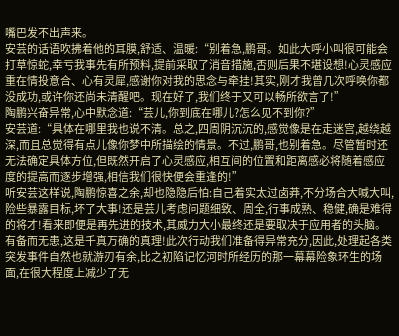嘴巴发不出声来。
安芸的话语吹拂着他的耳膜,舒适、温暖:“别着急,鹏哥。如此大呼小叫很可能会打草惊蛇,幸亏我事先有所预料,提前采取了消音措施,否则后果不堪设想!心灵感应重在情投意合、心有灵犀,感谢你对我的思念与牵挂!其实,刚才我曾几次呼唤你都没成功,或许你还尚未清醒吧。现在好了,我们终于又可以畅所欲言了!”
陶鹏兴奋异常,心中默念道:“芸儿,你到底在哪儿?怎么见不到你?”
安芸道:“具体在哪里我也说不清。总之,四周阴沉沉的,感觉像是在走迷宫,越绕越深,而且总觉得有点儿像你梦中所描绘的情景。不过,鹏哥,也别着急。尽管暂时还无法确定具体方位,但既然开启了心灵感应,相互间的位置和距离感必将随着感应度的提高而逐步增强,相信我们很快便会重逢的!”
听安芸这样说,陶鹏惊喜之余,却也隐隐后怕:自己着实太过卤莽,不分场合大喊大叫,险些暴露目标,坏了大事!还是芸儿考虑问题细致、周全,行事成熟、稳健,确是难得的将才!看来即便是再先进的技术,其威力大小最终还是要取决于应用者的头脑。有备而无患,这是千真万确的真理!此次行动我们准备得异常充分,因此,处理起各类突发事件自然也就游刃有余,比之初陷记忆河时所经历的那一幕幕险象环生的场面,在很大程度上减少了无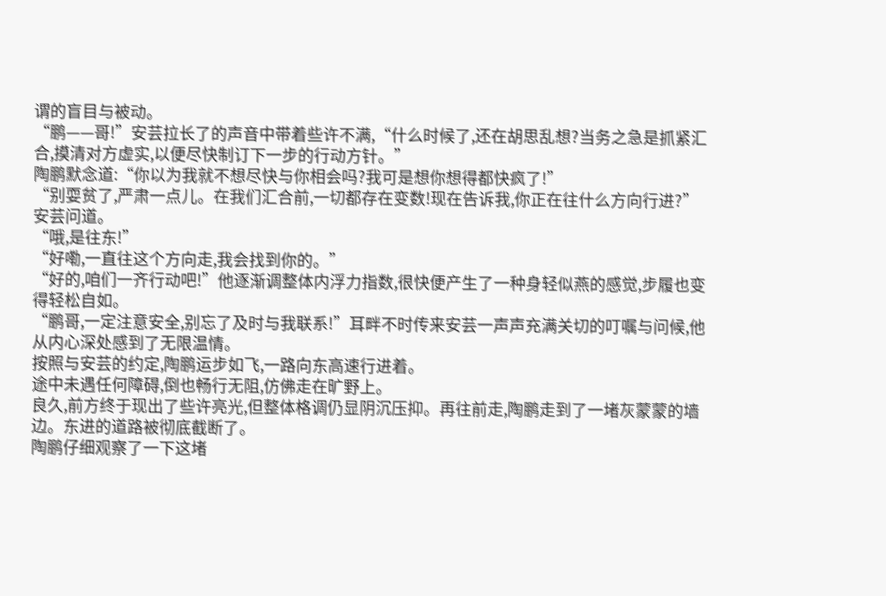谓的盲目与被动。
“鹏——哥!”安芸拉长了的声音中带着些许不满,“什么时候了,还在胡思乱想?当务之急是抓紧汇合,摸清对方虚实,以便尽快制订下一步的行动方针。”
陶鹏默念道:“你以为我就不想尽快与你相会吗?我可是想你想得都快疯了!”
“别耍贫了,严肃一点儿。在我们汇合前,一切都存在变数!现在告诉我,你正在往什么方向行进?”安芸问道。
“哦,是往东!”
“好嘞,一直往这个方向走,我会找到你的。”
“好的,咱们一齐行动吧!”他逐渐调整体内浮力指数,很快便产生了一种身轻似燕的感觉,步履也变得轻松自如。
“鹏哥,一定注意安全,别忘了及时与我联系!”耳畔不时传来安芸一声声充满关切的叮嘱与问候,他从内心深处感到了无限温情。
按照与安芸的约定,陶鹏运步如飞,一路向东高速行进着。
途中未遇任何障碍,倒也畅行无阻,仿佛走在旷野上。
良久,前方终于现出了些许亮光,但整体格调仍显阴沉压抑。再往前走,陶鹏走到了一堵灰蒙蒙的墙边。东进的道路被彻底截断了。
陶鹏仔细观察了一下这堵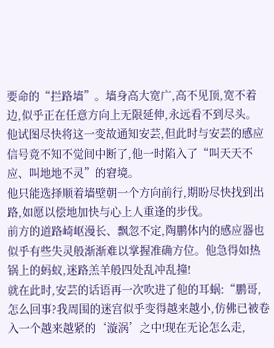要命的“拦路墙”。墙身高大宽广,高不见顶,宽不着边,似乎正在任意方向上无限延伸,永远看不到尽头。
他试图尽快将这一变故通知安芸,但此时与安芸的感应信号竟不知不觉间中断了,他一时陷入了“叫天天不应、叫地地不灵”的窘境。
他只能选择顺着墙壁朝一个方向前行,期盼尽快找到出路,如愿以偿地加快与心上人重逢的步伐。
前方的道路崎岖漫长、飘忽不定,陶鹏体内的感应器也似乎有些失灵般渐渐难以掌握准确方位。他急得如热锅上的蚂蚁,迷路羔羊般四处乱冲乱撞!
就在此时,安芸的话语再一次吹进了他的耳蜗:“鹏哥,怎么回事?我周围的迷宫似乎变得越来越小,仿佛已被卷入一个越来越紧的‘漩涡’之中!现在无论怎么走,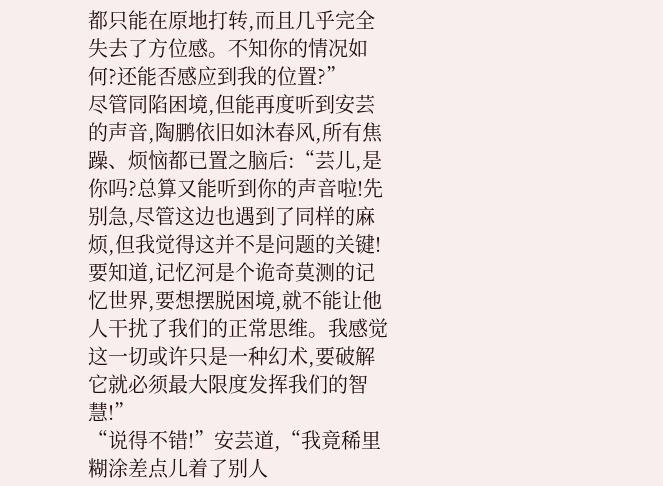都只能在原地打转,而且几乎完全失去了方位感。不知你的情况如何?还能否感应到我的位置?”
尽管同陷困境,但能再度听到安芸的声音,陶鹏依旧如沐春风,所有焦躁、烦恼都已置之脑后:“芸儿,是你吗?总算又能听到你的声音啦!先别急,尽管这边也遇到了同样的麻烦,但我觉得这并不是问题的关键!要知道,记忆河是个诡奇莫测的记忆世界,要想摆脱困境,就不能让他人干扰了我们的正常思维。我感觉这一切或许只是一种幻术,要破解它就必须最大限度发挥我们的智慧!”
“说得不错!”安芸道,“我竟稀里糊涂差点儿着了别人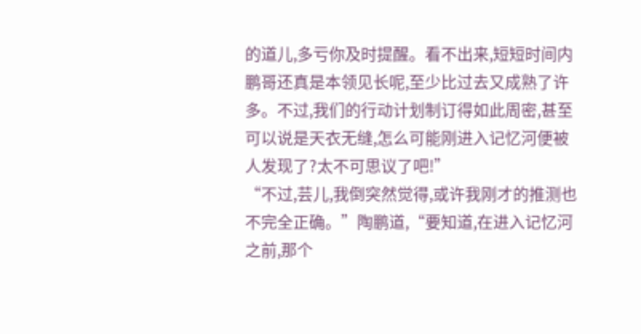的道儿,多亏你及时提醒。看不出来,短短时间内鹏哥还真是本领见长呢,至少比过去又成熟了许多。不过,我们的行动计划制订得如此周密,甚至可以说是天衣无缝,怎么可能刚进入记忆河便被人发现了?太不可思议了吧!”
“不过,芸儿,我倒突然觉得,或许我刚才的推测也不完全正确。”陶鹏道,“要知道,在进入记忆河之前,那个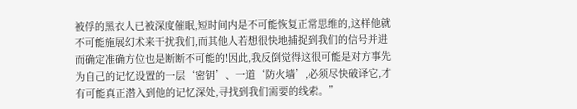被俘的黑衣人已被深度催眠,短时间内是不可能恢复正常思维的,这样他就不可能施展幻术来干扰我们,而其他人若想很快地捕捉到我们的信号并进而确定准确方位也是断断不可能的!因此,我反倒觉得这很可能是对方事先为自己的记忆设置的一层‘密钥’、一道‘防火墙’,必须尽快破译它,才有可能真正潜入到他的记忆深处,寻找到我们需要的线索。”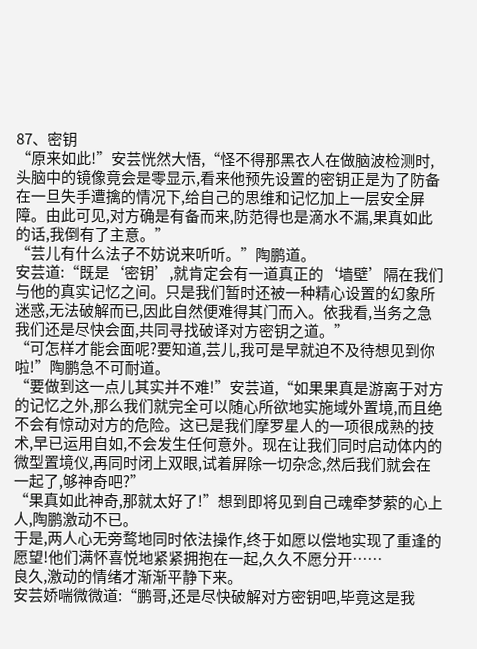87、密钥
“原来如此!”安芸恍然大悟,“怪不得那黑衣人在做脑波检测时,头脑中的镜像竟会是零显示,看来他预先设置的密钥正是为了防备在一旦失手遭擒的情况下,给自己的思维和记忆加上一层安全屏障。由此可见,对方确是有备而来,防范得也是滴水不漏,果真如此的话,我倒有了主意。”
“芸儿有什么法子不妨说来听听。”陶鹏道。
安芸道:“既是‘密钥’,就肯定会有一道真正的‘墙壁’隔在我们与他的真实记忆之间。只是我们暂时还被一种精心设置的幻象所迷惑,无法破解而已,因此自然便难得其门而入。依我看,当务之急我们还是尽快会面,共同寻找破译对方密钥之道。”
“可怎样才能会面呢?要知道,芸儿,我可是早就迫不及待想见到你啦!”陶鹏急不可耐道。
“要做到这一点儿其实并不难!”安芸道,“如果果真是游离于对方的记忆之外,那么我们就完全可以随心所欲地实施域外置境,而且绝不会有惊动对方的危险。这已是我们摩罗星人的一项很成熟的技术,早已运用自如,不会发生任何意外。现在让我们同时启动体内的微型置境仪,再同时闭上双眼,试着屏除一切杂念,然后我们就会在一起了,够神奇吧?”
“果真如此神奇,那就太好了!”想到即将见到自己魂牵梦萦的心上人,陶鹏激动不已。
于是,两人心无旁鹜地同时依法操作,终于如愿以偿地实现了重逢的愿望!他们满怀喜悦地紧紧拥抱在一起,久久不愿分开……
良久,激动的情绪才渐渐平静下来。
安芸娇喘微微道:“鹏哥,还是尽快破解对方密钥吧,毕竟这是我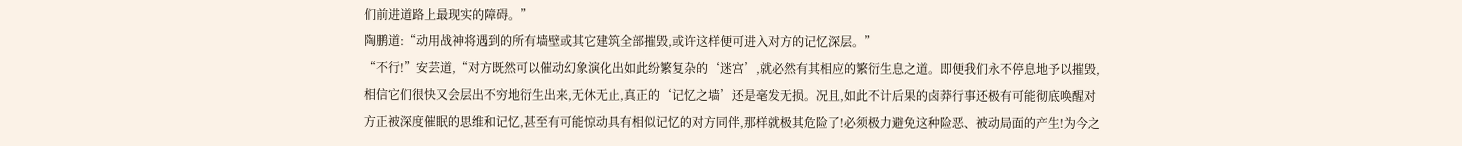们前进道路上最现实的障碍。”
陶鹏道:“动用战神将遇到的所有墙壁或其它建筑全部摧毁,或许这样便可进入对方的记忆深层。”
“不行!”安芸道,“对方既然可以催动幻象演化出如此纷繁复杂的‘迷宫’,就必然有其相应的繁衍生息之道。即便我们永不停息地予以摧毁,相信它们很快又会层出不穷地衍生出来,无休无止,真正的‘记忆之墙’还是毫发无损。况且,如此不计后果的卤莽行事还极有可能彻底唤醒对方正被深度催眠的思维和记忆,甚至有可能惊动具有相似记忆的对方同伴,那样就极其危险了!必须极力避免这种险恶、被动局面的产生!为今之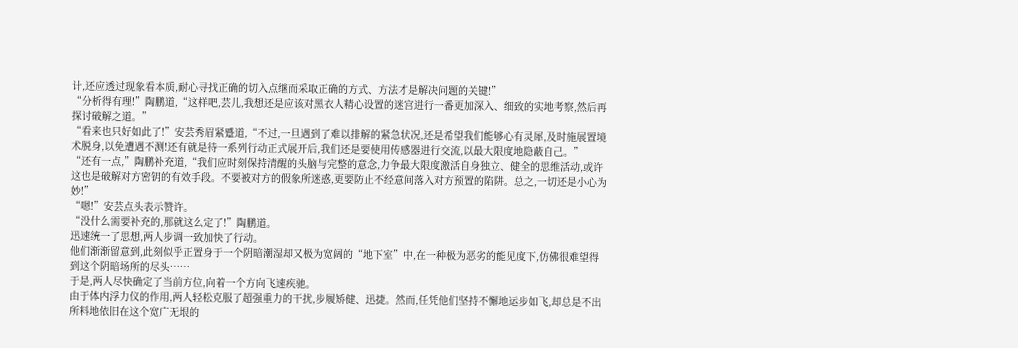计,还应透过现象看本质,耐心寻找正确的切入点继而采取正确的方式、方法才是解决问题的关键!”
“分析得有理!”陶鹏道,“这样吧,芸儿,我想还是应该对黑衣人精心设置的迷宫进行一番更加深入、细致的实地考察,然后再探讨破解之道。”
“看来也只好如此了!”安芸秀眉紧蹙道,“不过,一旦遇到了难以排解的紧急状况,还是希望我们能够心有灵犀,及时施展置境术脱身,以免遭遇不测!还有就是待一系列行动正式展开后,我们还是要使用传感器进行交流,以最大限度地隐蔽自己。”
“还有一点,”陶鹏补充道,“我们应时刻保持清醒的头脑与完整的意念,力争最大限度激活自身独立、健全的思维活动,或许这也是破解对方密钥的有效手段。不要被对方的假象所迷惑,更要防止不经意间落入对方预置的陷阱。总之,一切还是小心为妙!”
“嗯!”安芸点头表示赞许。
“没什么需要补充的,那就这么定了!”陶鹏道。
迅速统一了思想,两人步调一致加快了行动。
他们渐渐留意到,此刻似乎正置身于一个阴暗潮湿却又极为宽阔的“地下室”中,在一种极为恶劣的能见度下,仿佛很难望得到这个阴暗场所的尽头……
于是,两人尽快确定了当前方位,向着一个方向飞速疾驰。
由于体内浮力仪的作用,两人轻松克服了超强重力的干扰,步履矫健、迅捷。然而,任凭他们坚持不懈地运步如飞,却总是不出所料地依旧在这个宽广无垠的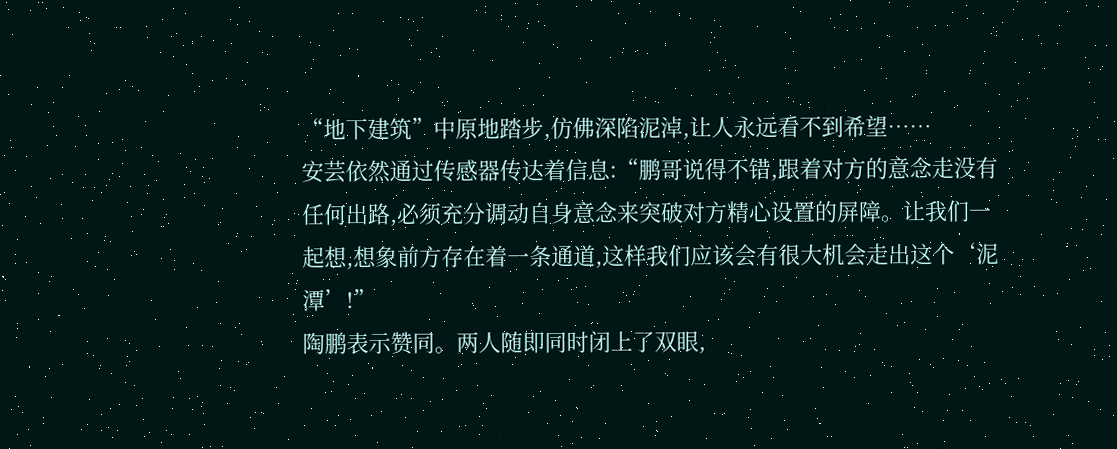“地下建筑”中原地踏步,仿佛深陷泥淖,让人永远看不到希望……
安芸依然通过传感器传达着信息:“鹏哥说得不错,跟着对方的意念走没有任何出路,必须充分调动自身意念来突破对方精心设置的屏障。让我们一起想,想象前方存在着一条通道,这样我们应该会有很大机会走出这个‘泥潭’!”
陶鹏表示赞同。两人随即同时闭上了双眼,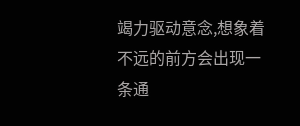竭力驱动意念,想象着不远的前方会出现一条通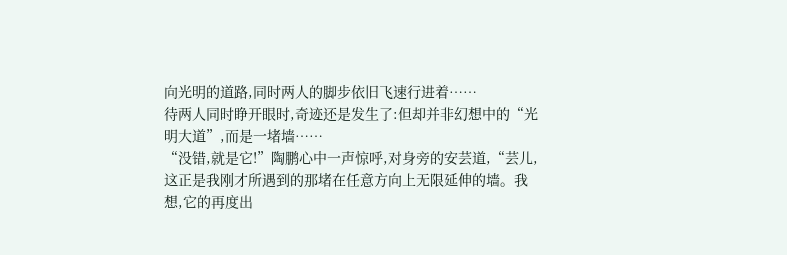向光明的道路,同时两人的脚步依旧飞速行进着……
待两人同时睁开眼时,奇迹还是发生了:但却并非幻想中的“光明大道”,而是一堵墙……
“没错,就是它!”陶鹏心中一声惊呼,对身旁的安芸道,“芸儿,这正是我刚才所遇到的那堵在任意方向上无限延伸的墙。我想,它的再度出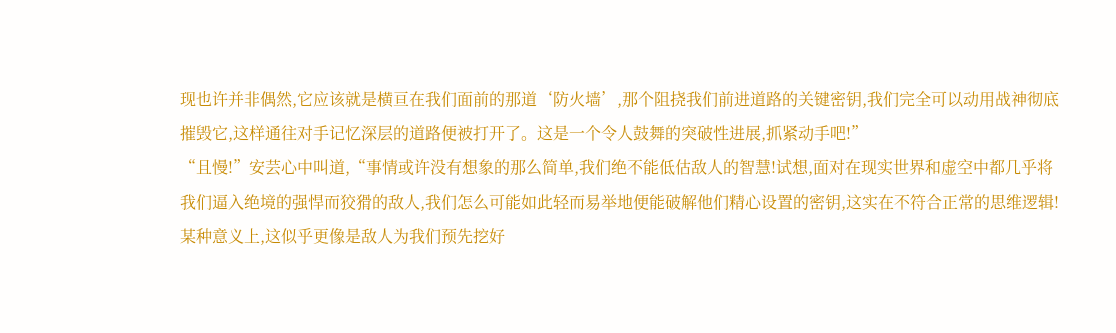现也许并非偶然,它应该就是横亘在我们面前的那道‘防火墙’,那个阻挠我们前进道路的关键密钥,我们完全可以动用战神彻底摧毁它,这样通往对手记忆深层的道路便被打开了。这是一个令人鼓舞的突破性进展,抓紧动手吧!”
“且慢!”安芸心中叫道,“事情或许没有想象的那么简单,我们绝不能低估敌人的智慧!试想,面对在现实世界和虚空中都几乎将我们逼入绝境的强悍而狡猾的敌人,我们怎么可能如此轻而易举地便能破解他们精心设置的密钥,这实在不符合正常的思维逻辑!某种意义上,这似乎更像是敌人为我们预先挖好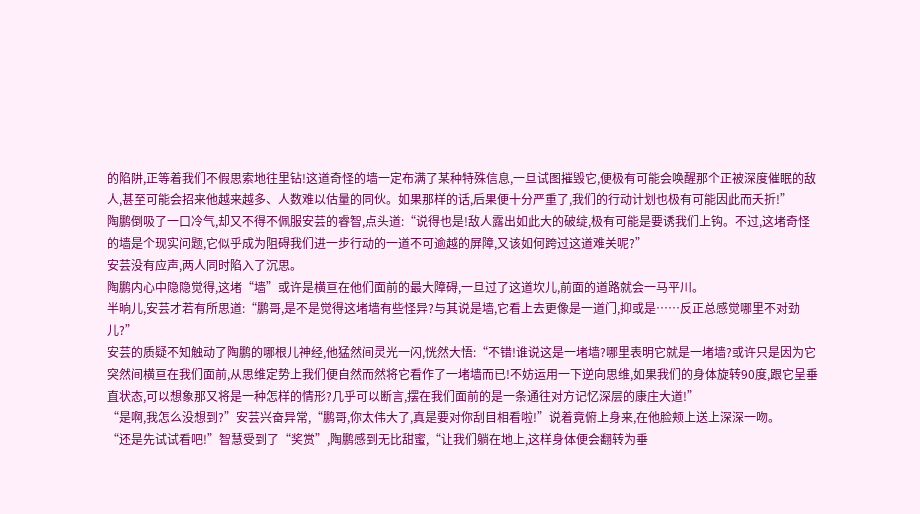的陷阱,正等着我们不假思索地往里钻!这道奇怪的墙一定布满了某种特殊信息,一旦试图摧毁它,便极有可能会唤醒那个正被深度催眠的敌人,甚至可能会招来他越来越多、人数难以估量的同伙。如果那样的话,后果便十分严重了,我们的行动计划也极有可能因此而夭折!”
陶鹏倒吸了一口冷气,却又不得不佩服安芸的睿智,点头道:“说得也是!敌人露出如此大的破绽,极有可能是要诱我们上钩。不过,这堵奇怪的墙是个现实问题,它似乎成为阻碍我们进一步行动的一道不可逾越的屏障,又该如何跨过这道难关呢?”
安芸没有应声,两人同时陷入了沉思。
陶鹏内心中隐隐觉得,这堵“墙”或许是横亘在他们面前的最大障碍,一旦过了这道坎儿,前面的道路就会一马平川。
半晌儿,安芸才若有所思道:“鹏哥,是不是觉得这堵墙有些怪异?与其说是墙,它看上去更像是一道门,抑或是……反正总感觉哪里不对劲儿?”
安芸的质疑不知触动了陶鹏的哪根儿神经,他猛然间灵光一闪,恍然大悟:“不错!谁说这是一堵墙?哪里表明它就是一堵墙?或许只是因为它突然间横亘在我们面前,从思维定势上我们便自然而然将它看作了一堵墙而已!不妨运用一下逆向思维,如果我们的身体旋转90度,跟它呈垂直状态,可以想象那又将是一种怎样的情形?几乎可以断言,摆在我们面前的是一条通往对方记忆深层的康庄大道!”
“是啊,我怎么没想到?”安芸兴奋异常,“鹏哥,你太伟大了,真是要对你刮目相看啦!”说着竟俯上身来,在他脸颊上送上深深一吻。
“还是先试试看吧!”智慧受到了“奖赏”,陶鹏感到无比甜蜜,“让我们躺在地上,这样身体便会翻转为垂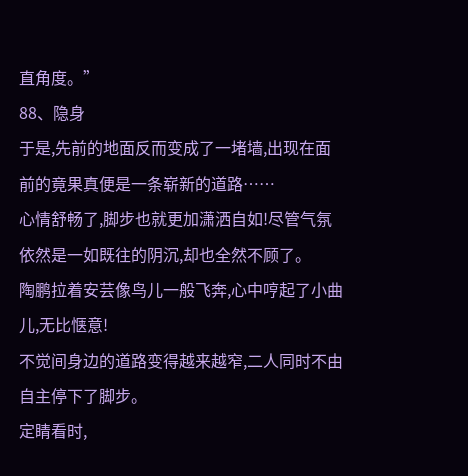直角度。”
88、隐身
于是,先前的地面反而变成了一堵墙,出现在面前的竟果真便是一条崭新的道路……
心情舒畅了,脚步也就更加潇洒自如!尽管气氛依然是一如既往的阴沉,却也全然不顾了。
陶鹏拉着安芸像鸟儿一般飞奔,心中哼起了小曲儿,无比惬意!
不觉间身边的道路变得越来越窄,二人同时不由自主停下了脚步。
定睛看时,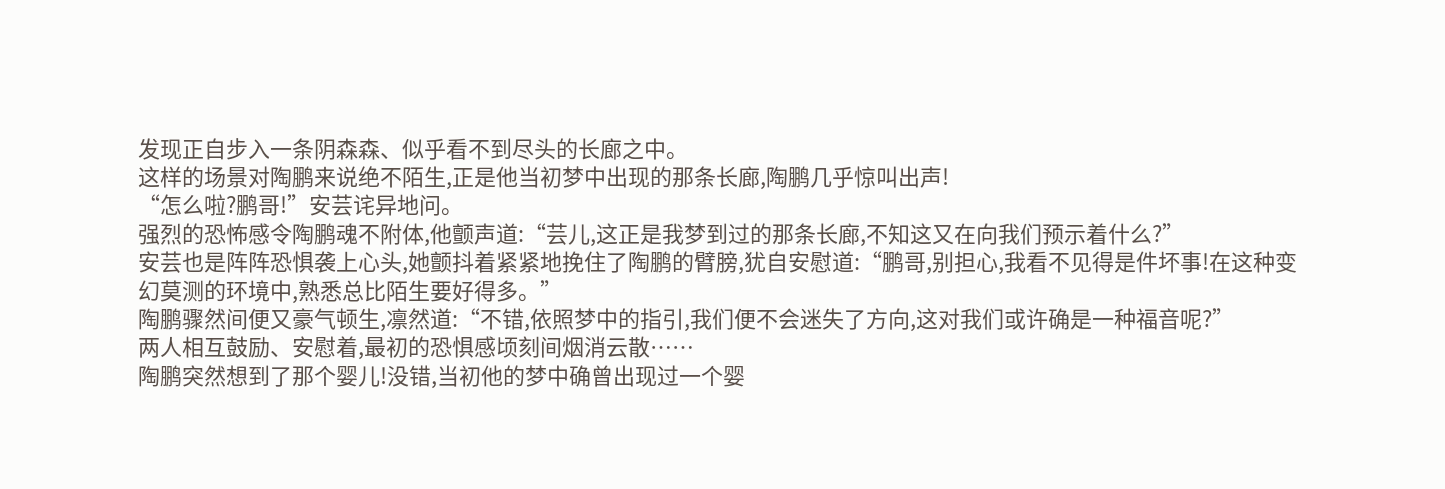发现正自步入一条阴森森、似乎看不到尽头的长廊之中。
这样的场景对陶鹏来说绝不陌生,正是他当初梦中出现的那条长廊,陶鹏几乎惊叫出声!
“怎么啦?鹏哥!”安芸诧异地问。
强烈的恐怖感令陶鹏魂不附体,他颤声道:“芸儿,这正是我梦到过的那条长廊,不知这又在向我们预示着什么?”
安芸也是阵阵恐惧袭上心头,她颤抖着紧紧地挽住了陶鹏的臂膀,犹自安慰道:“鹏哥,别担心,我看不见得是件坏事!在这种变幻莫测的环境中,熟悉总比陌生要好得多。”
陶鹏骤然间便又豪气顿生,凛然道:“不错,依照梦中的指引,我们便不会迷失了方向,这对我们或许确是一种福音呢?”
两人相互鼓励、安慰着,最初的恐惧感顷刻间烟消云散……
陶鹏突然想到了那个婴儿!没错,当初他的梦中确曾出现过一个婴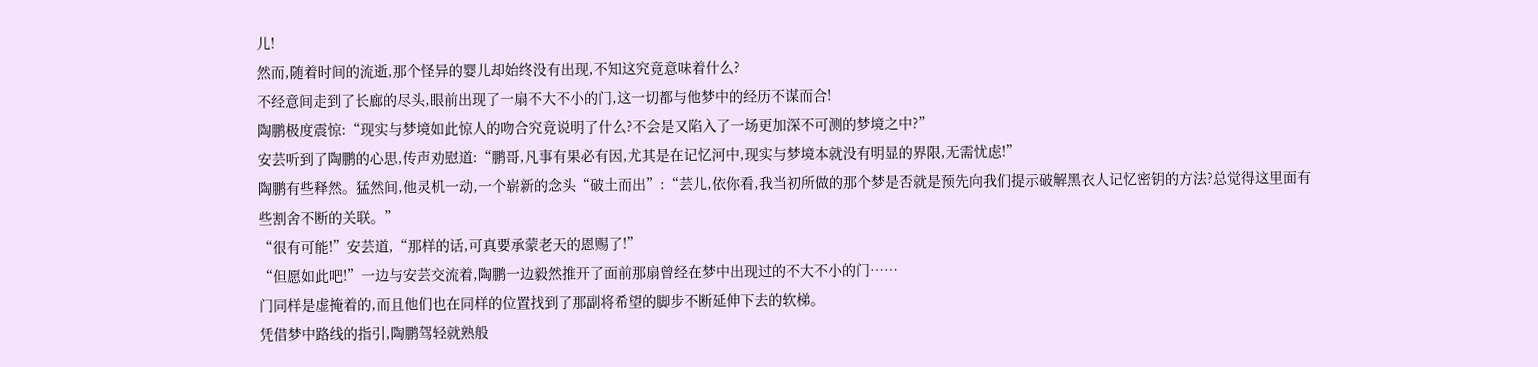儿!
然而,随着时间的流逝,那个怪异的婴儿却始终没有出现,不知这究竟意味着什么?
不经意间走到了长廊的尽头,眼前出现了一扇不大不小的门,这一切都与他梦中的经历不谋而合!
陶鹏极度震惊:“现实与梦境如此惊人的吻合究竟说明了什么?不会是又陷入了一场更加深不可测的梦境之中?”
安芸听到了陶鹏的心思,传声劝慰道:“鹏哥,凡事有果必有因,尤其是在记忆河中,现实与梦境本就没有明显的界限,无需忧虑!”
陶鹏有些释然。猛然间,他灵机一动,一个崭新的念头“破土而出”:“芸儿,依你看,我当初所做的那个梦是否就是预先向我们提示破解黑衣人记忆密钥的方法?总觉得这里面有些割舍不断的关联。”
“很有可能!”安芸道,“那样的话,可真要承蒙老天的恩赐了!”
“但愿如此吧!”一边与安芸交流着,陶鹏一边毅然推开了面前那扇曾经在梦中出现过的不大不小的门……
门同样是虚掩着的,而且他们也在同样的位置找到了那副将希望的脚步不断延伸下去的软梯。
凭借梦中路线的指引,陶鹏驾轻就熟般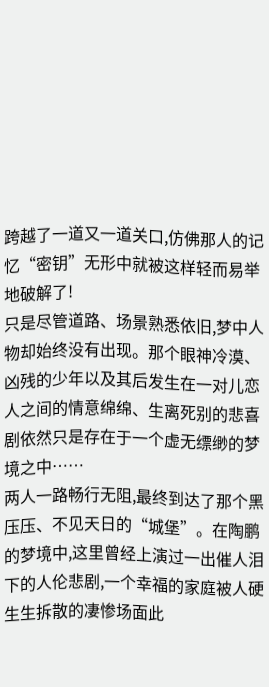跨越了一道又一道关口,仿佛那人的记忆“密钥”无形中就被这样轻而易举地破解了!
只是尽管道路、场景熟悉依旧,梦中人物却始终没有出现。那个眼神冷漠、凶残的少年以及其后发生在一对儿恋人之间的情意绵绵、生离死别的悲喜剧依然只是存在于一个虚无缥缈的梦境之中……
两人一路畅行无阻,最终到达了那个黑压压、不见天日的“城堡”。在陶鹏的梦境中,这里曾经上演过一出催人泪下的人伦悲剧,一个幸福的家庭被人硬生生拆散的凄惨场面此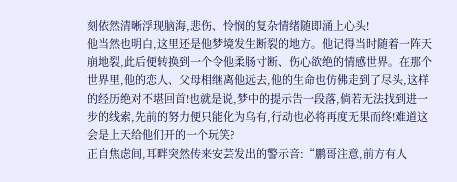刻依然清晰浮现脑海,悲伤、怜悯的复杂情绪随即涌上心头!
他当然也明白,这里还是他梦境发生断裂的地方。他记得当时随着一阵天崩地裂,此后便转换到一个令他柔肠寸断、伤心欲绝的情感世界。在那个世界里,他的恋人、父母相继离他远去,他的生命也仿佛走到了尽头,这样的经历绝对不堪回首!也就是说,梦中的提示告一段落,倘若无法找到进一步的线索,先前的努力便只能化为乌有,行动也必将再度无果而终!难道这会是上天给他们开的一个玩笑?
正自焦虑间,耳畔突然传来安芸发出的警示音:“鹏哥注意,前方有人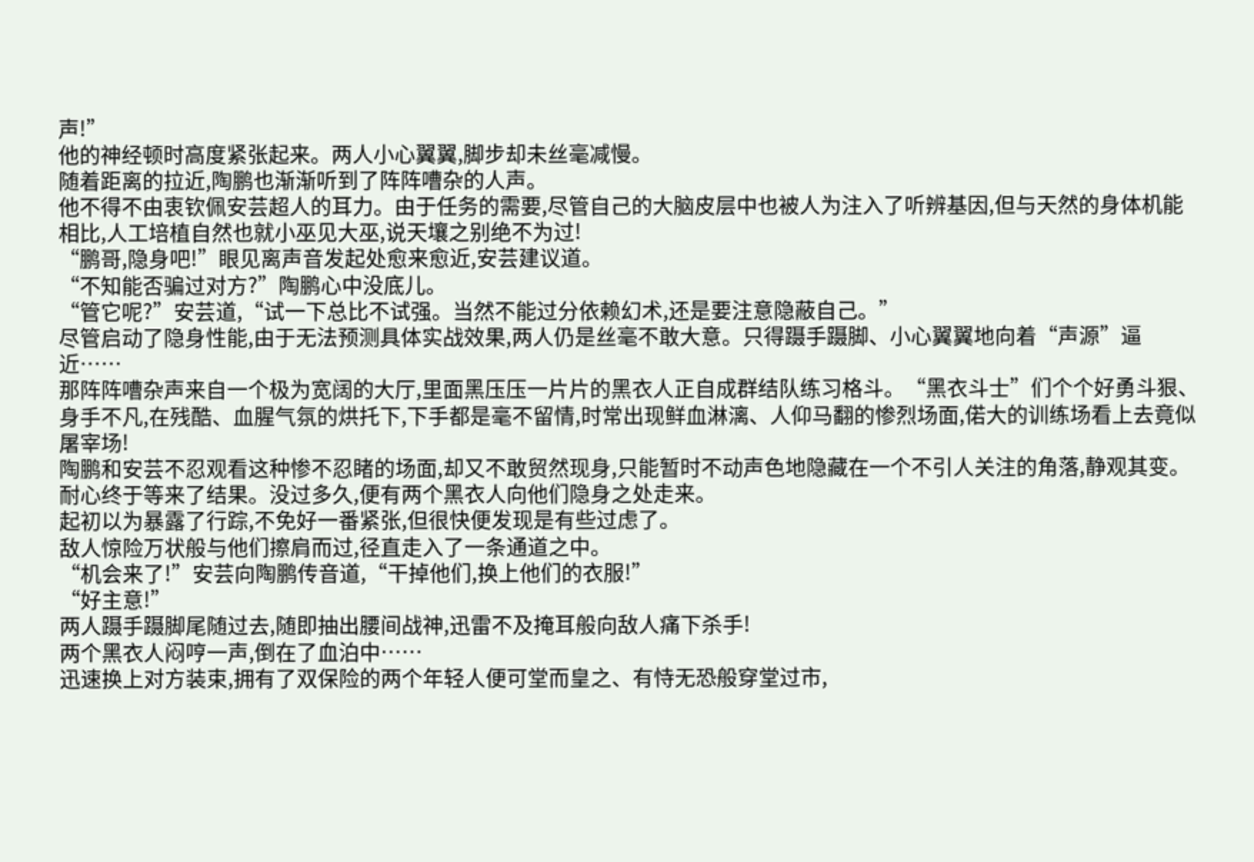声!”
他的神经顿时高度紧张起来。两人小心翼翼,脚步却未丝毫减慢。
随着距离的拉近,陶鹏也渐渐听到了阵阵嘈杂的人声。
他不得不由衷钦佩安芸超人的耳力。由于任务的需要,尽管自己的大脑皮层中也被人为注入了听辨基因,但与天然的身体机能相比,人工培植自然也就小巫见大巫,说天壤之别绝不为过!
“鹏哥,隐身吧!”眼见离声音发起处愈来愈近,安芸建议道。
“不知能否骗过对方?”陶鹏心中没底儿。
“管它呢?”安芸道,“试一下总比不试强。当然不能过分依赖幻术,还是要注意隐蔽自己。”
尽管启动了隐身性能,由于无法预测具体实战效果,两人仍是丝毫不敢大意。只得蹑手蹑脚、小心翼翼地向着“声源”逼近……
那阵阵嘈杂声来自一个极为宽阔的大厅,里面黑压压一片片的黑衣人正自成群结队练习格斗。“黑衣斗士”们个个好勇斗狠、身手不凡,在残酷、血腥气氛的烘托下,下手都是毫不留情,时常出现鲜血淋漓、人仰马翻的惨烈场面,偌大的训练场看上去竟似屠宰场!
陶鹏和安芸不忍观看这种惨不忍睹的场面,却又不敢贸然现身,只能暂时不动声色地隐藏在一个不引人关注的角落,静观其变。
耐心终于等来了结果。没过多久,便有两个黑衣人向他们隐身之处走来。
起初以为暴露了行踪,不免好一番紧张,但很快便发现是有些过虑了。
敌人惊险万状般与他们擦肩而过,径直走入了一条通道之中。
“机会来了!”安芸向陶鹏传音道,“干掉他们,换上他们的衣服!”
“好主意!”
两人蹑手蹑脚尾随过去,随即抽出腰间战神,迅雷不及掩耳般向敌人痛下杀手!
两个黑衣人闷哼一声,倒在了血泊中……
迅速换上对方装束,拥有了双保险的两个年轻人便可堂而皇之、有恃无恐般穿堂过市,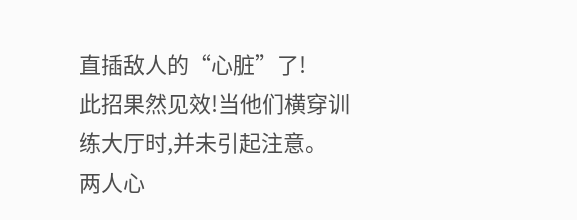直插敌人的“心脏”了!
此招果然见效!当他们横穿训练大厅时,并未引起注意。
两人心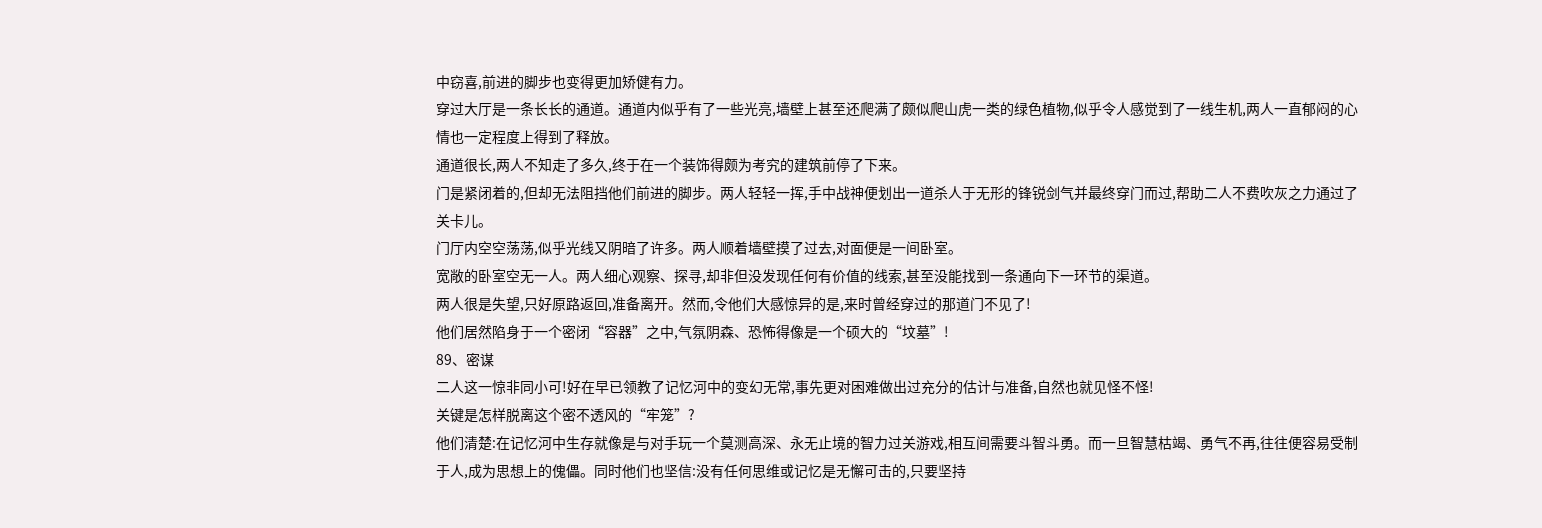中窃喜,前进的脚步也变得更加矫健有力。
穿过大厅是一条长长的通道。通道内似乎有了一些光亮,墙壁上甚至还爬满了颇似爬山虎一类的绿色植物,似乎令人感觉到了一线生机,两人一直郁闷的心情也一定程度上得到了释放。
通道很长,两人不知走了多久,终于在一个装饰得颇为考究的建筑前停了下来。
门是紧闭着的,但却无法阻挡他们前进的脚步。两人轻轻一挥,手中战神便划出一道杀人于无形的锋锐剑气并最终穿门而过,帮助二人不费吹灰之力通过了关卡儿。
门厅内空空荡荡,似乎光线又阴暗了许多。两人顺着墙壁摸了过去,对面便是一间卧室。
宽敞的卧室空无一人。两人细心观察、探寻,却非但没发现任何有价值的线索,甚至没能找到一条通向下一环节的渠道。
两人很是失望,只好原路返回,准备离开。然而,令他们大感惊异的是,来时曾经穿过的那道门不见了!
他们居然陷身于一个密闭“容器”之中,气氛阴森、恐怖得像是一个硕大的“坟墓”!
89、密谋
二人这一惊非同小可!好在早已领教了记忆河中的变幻无常,事先更对困难做出过充分的估计与准备,自然也就见怪不怪!
关键是怎样脱离这个密不透风的“牢笼”?
他们清楚:在记忆河中生存就像是与对手玩一个莫测高深、永无止境的智力过关游戏,相互间需要斗智斗勇。而一旦智慧枯竭、勇气不再,往往便容易受制于人,成为思想上的傀儡。同时他们也坚信:没有任何思维或记忆是无懈可击的,只要坚持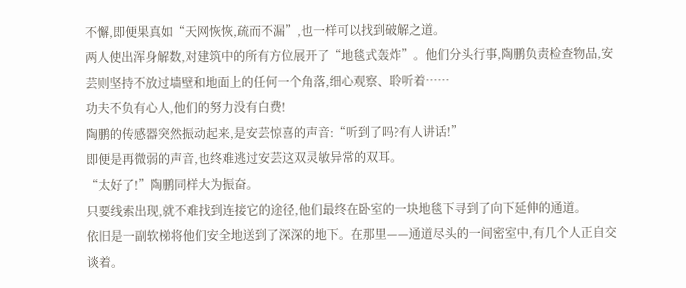不懈,即便果真如“天网恢恢,疏而不漏”,也一样可以找到破解之道。
两人使出浑身解数,对建筑中的所有方位展开了“地毯式轰炸”。他们分头行事,陶鹏负责检查物品,安芸则坚持不放过墙壁和地面上的任何一个角落,细心观察、聆听着……
功夫不负有心人,他们的努力没有白费!
陶鹏的传感器突然振动起来,是安芸惊喜的声音:“听到了吗?有人讲话!”
即便是再微弱的声音,也终难逃过安芸这双灵敏异常的双耳。
“太好了!”陶鹏同样大为振奋。
只要线索出现,就不难找到连接它的途径,他们最终在卧室的一块地毯下寻到了向下延伸的通道。
依旧是一副软梯将他们安全地送到了深深的地下。在那里——通道尽头的一间密室中,有几个人正自交谈着。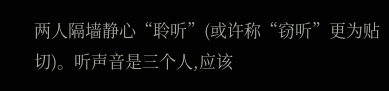两人隔墙静心“聆听”(或许称“窃听”更为贴切)。听声音是三个人,应该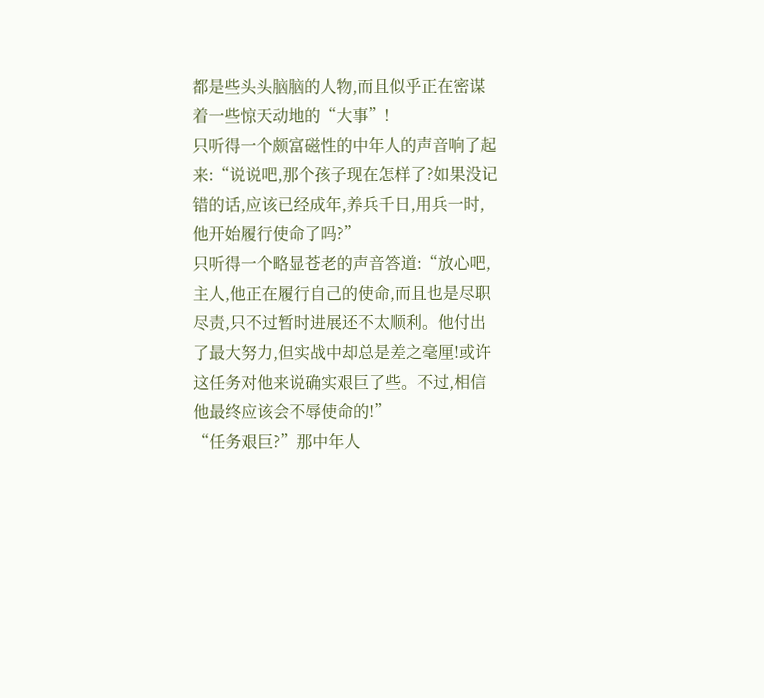都是些头头脑脑的人物,而且似乎正在密谋着一些惊天动地的“大事”!
只听得一个颇富磁性的中年人的声音响了起来:“说说吧,那个孩子现在怎样了?如果没记错的话,应该已经成年,养兵千日,用兵一时,他开始履行使命了吗?”
只听得一个略显苍老的声音答道:“放心吧,主人,他正在履行自己的使命,而且也是尽职尽责,只不过暂时进展还不太顺利。他付出了最大努力,但实战中却总是差之毫厘!或许这任务对他来说确实艰巨了些。不过,相信他最终应该会不辱使命的!”
“任务艰巨?”那中年人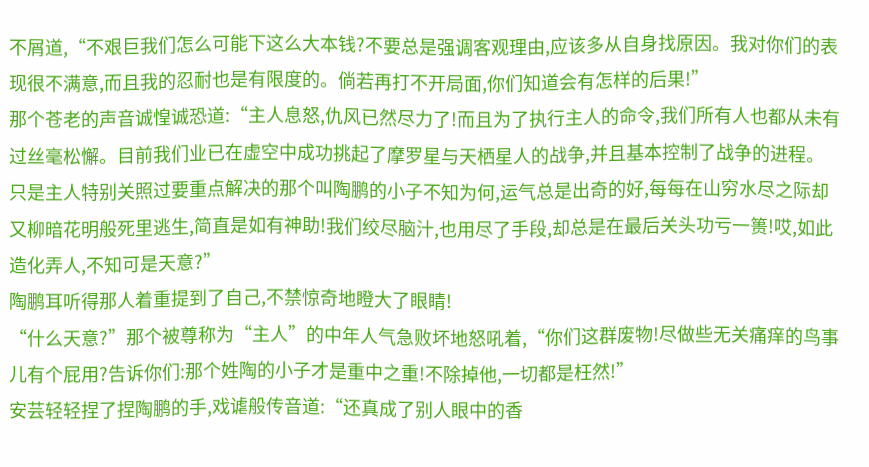不屑道,“不艰巨我们怎么可能下这么大本钱?不要总是强调客观理由,应该多从自身找原因。我对你们的表现很不满意,而且我的忍耐也是有限度的。倘若再打不开局面,你们知道会有怎样的后果!”
那个苍老的声音诚惶诚恐道:“主人息怒,仇风已然尽力了!而且为了执行主人的命令,我们所有人也都从未有过丝毫松懈。目前我们业已在虚空中成功挑起了摩罗星与天栖星人的战争,并且基本控制了战争的进程。只是主人特别关照过要重点解决的那个叫陶鹏的小子不知为何,运气总是出奇的好,每每在山穷水尽之际却又柳暗花明般死里逃生,简直是如有神助!我们绞尽脑汁,也用尽了手段,却总是在最后关头功亏一篑!哎,如此造化弄人,不知可是天意?”
陶鹏耳听得那人着重提到了自己,不禁惊奇地瞪大了眼睛!
“什么天意?”那个被尊称为“主人”的中年人气急败坏地怒吼着,“你们这群废物!尽做些无关痛痒的鸟事儿有个屁用?告诉你们:那个姓陶的小子才是重中之重!不除掉他,一切都是枉然!”
安芸轻轻捏了捏陶鹏的手,戏谑般传音道:“还真成了别人眼中的香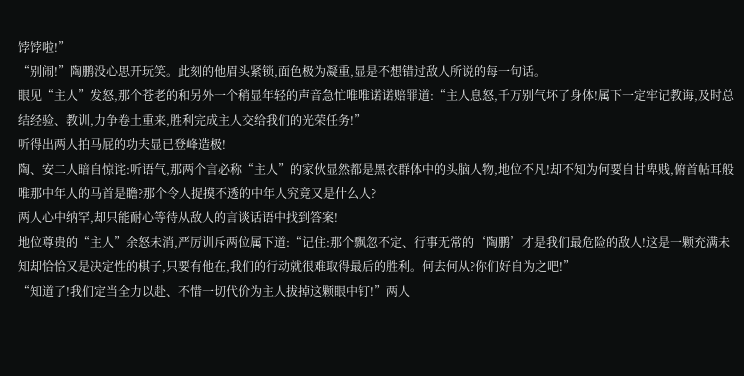饽饽啦!”
“别闹!”陶鹏没心思开玩笑。此刻的他眉头紧锁,面色极为凝重,显是不想错过敌人所说的每一句话。
眼见“主人”发怒,那个苍老的和另外一个稍显年轻的声音急忙唯唯诺诺赔罪道:“主人息怒,千万别气坏了身体!属下一定牢记教诲,及时总结经验、教训,力争卷土重来,胜利完成主人交给我们的光荣任务!”
听得出两人拍马屁的功夫显已登峰造极!
陶、安二人暗自惊诧:听语气,那两个言必称“主人”的家伙显然都是黑衣群体中的头脑人物,地位不凡!却不知为何要自甘卑贱,俯首帖耳般唯那中年人的马首是瞻?那个令人捉摸不透的中年人究竟又是什么人?
两人心中纳罕,却只能耐心等待从敌人的言谈话语中找到答案!
地位尊贵的“主人”余怒未消,严厉训斥两位属下道:“记住:那个飘忽不定、行事无常的‘陶鹏’才是我们最危险的敌人!这是一颗充满未知却恰恰又是决定性的棋子,只要有他在,我们的行动就很难取得最后的胜利。何去何从?你们好自为之吧!”
“知道了!我们定当全力以赴、不惜一切代价为主人拔掉这颗眼中钉!”两人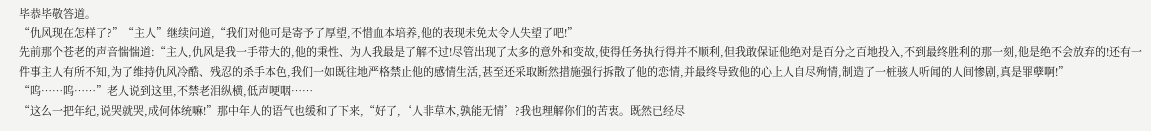毕恭毕敬答道。
“仇风现在怎样了?”“主人”继续问道,“我们对他可是寄予了厚望,不惜血本培养,他的表现未免太令人失望了吧!”
先前那个苍老的声音惴惴道:“主人,仇风是我一手带大的,他的秉性、为人我最是了解不过!尽管出现了太多的意外和变故,使得任务执行得并不顺利,但我敢保证他绝对是百分之百地投入,不到最终胜利的那一刻,他是绝不会放弃的!还有一件事主人有所不知,为了维持仇风冷酷、残忍的杀手本色,我们一如既往地严格禁止他的感情生活,甚至还采取断然措施强行拆散了他的恋情,并最终导致他的心上人自尽殉情,制造了一桩骇人听闻的人间惨剧,真是罪孽啊!”
“呜……呜……”老人说到这里,不禁老泪纵横,低声哽咽……
“这么一把年纪,说哭就哭,成何体统嘛!”那中年人的语气也缓和了下来,“好了,‘人非草木,孰能无情’?我也理解你们的苦衷。既然已经尽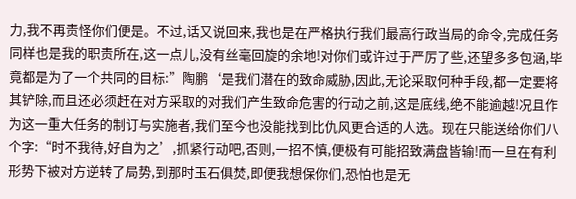力,我不再责怪你们便是。不过,话又说回来,我也是在严格执行我们最高行政当局的命令,完成任务同样也是我的职责所在,这一点儿,没有丝毫回旋的余地!对你们或许过于严厉了些,还望多多包涵,毕竟都是为了一个共同的目标:”陶鹏‘是我们潜在的致命威胁,因此,无论采取何种手段,都一定要将其铲除,而且还必须赶在对方采取的对我们产生致命危害的行动之前,这是底线,绝不能逾越!况且作为这一重大任务的制订与实施者,我们至今也没能找到比仇风更合适的人选。现在只能送给你们八个字:“时不我待,好自为之’,抓紧行动吧,否则,一招不慎,便极有可能招致满盘皆输!而一旦在有利形势下被对方逆转了局势,到那时玉石俱焚,即便我想保你们,恐怕也是无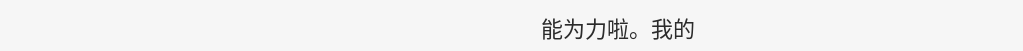能为力啦。我的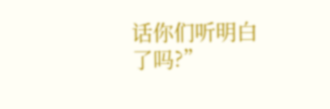话你们听明白了吗?”